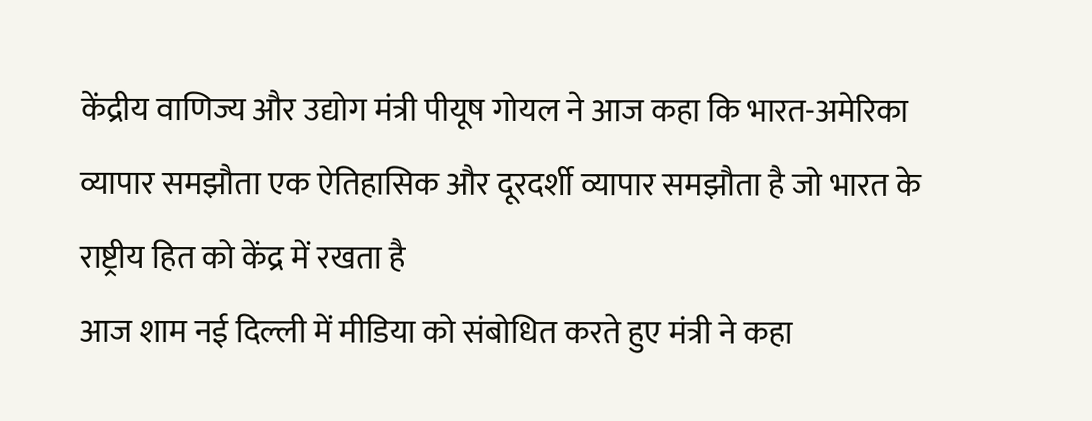केंद्रीय वाणिज्य और उद्योग मंत्री पीयूष गोयल ने आज कहा कि भारत-अमेरिका व्यापार समझौता एक ऐतिहासिक और दूरदर्शी व्यापार समझौता है जो भारत के राष्ट्रीय हित को केंद्र में रखता है
आज शाम नई दिल्ली में मीडिया को संबोधित करते हुए मंत्री ने कहा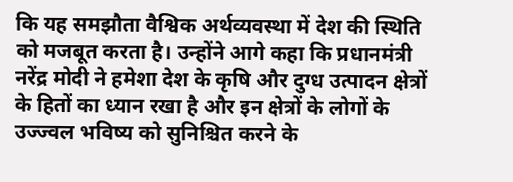कि यह समझौता वैश्विक अर्थव्यवस्था में देश की स्थिति को मजबूत करता है। उन्होंने आगे कहा कि प्रधानमंत्री नरेंद्र मोदी ने हमेशा देश के कृषि और दुग्ध उत्पादन क्षेत्रों के हितों का ध्यान रखा है और इन क्षेत्रों के लोगों के उज्ज्वल भविष्य को सुनिश्चित करने के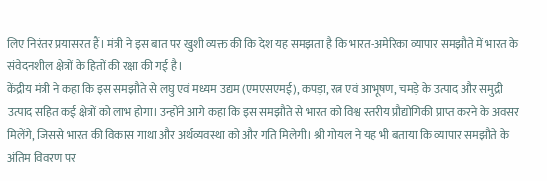लिए निरंतर प्रयासरत हैं। मंत्री ने इस बात पर खुशी व्यक्त की कि देश यह समझता है कि भारत-अमेरिका व्यापार समझौते में भारत के संवेदनशील क्षेत्रों के हितों की रक्षा की गई है।
केंद्रीय मंत्री ने कहा कि इस समझौते से लघु एवं मध्यम उद्यम (एमएसएमई), कपड़ा, रत्न एवं आभूषण, चमड़े के उत्पाद और समुद्री उत्पाद सहित कई क्षेत्रों को लाभ होगा। उन्होंने आगे कहा कि इस समझौते से भारत को विश्व स्तरीय प्रौद्योगिकी प्राप्त करने के अवसर मिलेंगे, जिससे भारत की विकास गाथा और अर्थव्यवस्था को और गति मिलेगी। श्री गोयल ने यह भी बताया कि व्यापार समझौते के अंतिम विवरण पर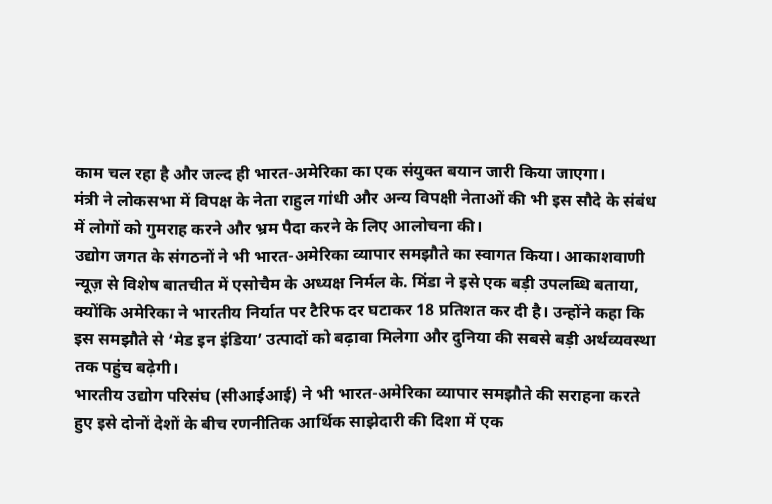काम चल रहा है और जल्द ही भारत-अमेरिका का एक संयुक्त बयान जारी किया जाएगा।
मंत्री ने लोकसभा में विपक्ष के नेता राहुल गांधी और अन्य विपक्षी नेताओं की भी इस सौदे के संबंध में लोगों को गुमराह करने और भ्रम पैदा करने के लिए आलोचना की।
उद्योग जगत के संगठनों ने भी भारत-अमेरिका व्यापार समझौते का स्वागत किया। आकाशवाणी न्यूज़ से विशेष बातचीत में एसोचैम के अध्यक्ष निर्मल के. मिंडा ने इसे एक बड़ी उपलब्धि बताया, क्योंकि अमेरिका ने भारतीय निर्यात पर टैरिफ दर घटाकर 18 प्रतिशत कर दी है। उन्होंने कहा कि इस समझौते से ‘मेड इन इंडिया’ उत्पादों को बढ़ावा मिलेगा और दुनिया की सबसे बड़ी अर्थव्यवस्था तक पहुंच बढ़ेगी।
भारतीय उद्योग परिसंघ (सीआईआई) ने भी भारत-अमेरिका व्यापार समझौते की सराहना करते हुए इसे दोनों देशों के बीच रणनीतिक आर्थिक साझेदारी की दिशा में एक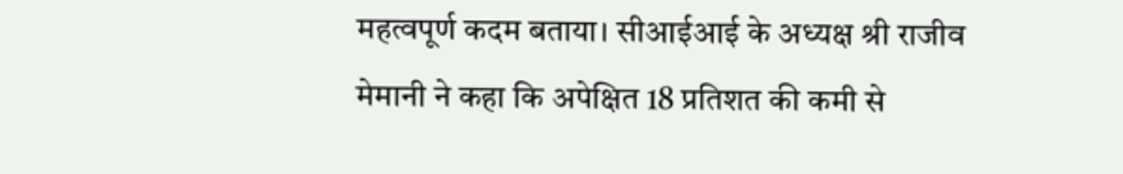महत्वपूर्ण कदम बताया। सीआईआई के अध्यक्ष श्री राजीव मेमानी ने कहा कि अपेक्षित 18 प्रतिशत की कमी से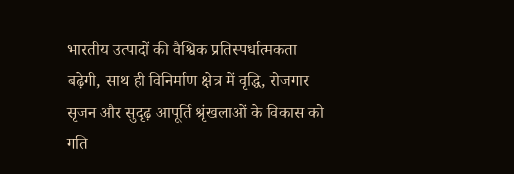भारतीय उत्पादों की वैश्विक प्रतिस्पर्धात्मकता बढ़ेगी, साथ ही विनिर्माण क्षेत्र में वृद्धि, रोजगार सृजन और सुदृढ़ आपूर्ति श्रृंखलाओं के विकास को गति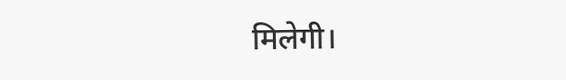मिलेगी।